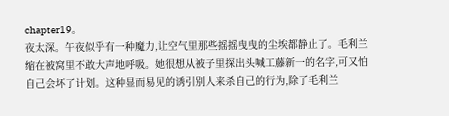chapter19。
夜太深。午夜似乎有一种魔力,让空气里那些摇摇曳曳的尘埃都静止了。毛利兰缩在被窝里不敢大声地呼吸。她很想从被子里探出头喊工藤新一的名字,可又怕自己会坏了计划。这种显而易见的诱引别人来杀自己的行为,除了毛利兰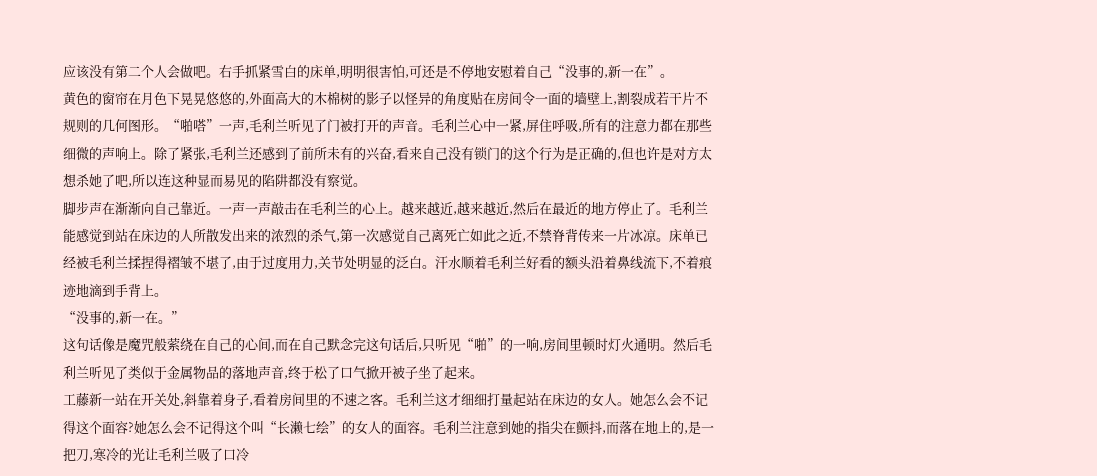应该没有第二个人会做吧。右手抓紧雪白的床单,明明很害怕,可还是不停地安慰着自己“没事的,新一在”。
黄色的窗帘在月色下晃晃悠悠的,外面高大的木棉树的影子以怪异的角度贴在房间令一面的墙壁上,割裂成若干片不规则的几何图形。“啪嗒”一声,毛利兰听见了门被打开的声音。毛利兰心中一紧,屏住呼吸,所有的注意力都在那些细微的声响上。除了紧张,毛利兰还感到了前所未有的兴奋,看来自己没有锁门的这个行为是正确的,但也许是对方太想杀她了吧,所以连这种显而易见的陷阱都没有察觉。
脚步声在渐渐向自己靠近。一声一声敲击在毛利兰的心上。越来越近,越来越近,然后在最近的地方停止了。毛利兰能感觉到站在床边的人所散发出来的浓烈的杀气,第一次感觉自己离死亡如此之近,不禁脊背传来一片冰凉。床单已经被毛利兰揉捏得褶皱不堪了,由于过度用力,关节处明显的泛白。汗水顺着毛利兰好看的额头沿着鼻线流下,不着痕迹地滴到手背上。
“没事的,新一在。”
这句话像是魔咒般萦绕在自己的心间,而在自己默念完这句话后,只听见“啪”的一响,房间里顿时灯火通明。然后毛利兰听见了类似于金属物品的落地声音,终于松了口气掀开被子坐了起来。
工藤新一站在开关处,斜靠着身子,看着房间里的不速之客。毛利兰这才细细打量起站在床边的女人。她怎么会不记得这个面容?她怎么会不记得这个叫“长濑七绘”的女人的面容。毛利兰注意到她的指尖在颤抖,而落在地上的,是一把刀,寒冷的光让毛利兰吸了口冷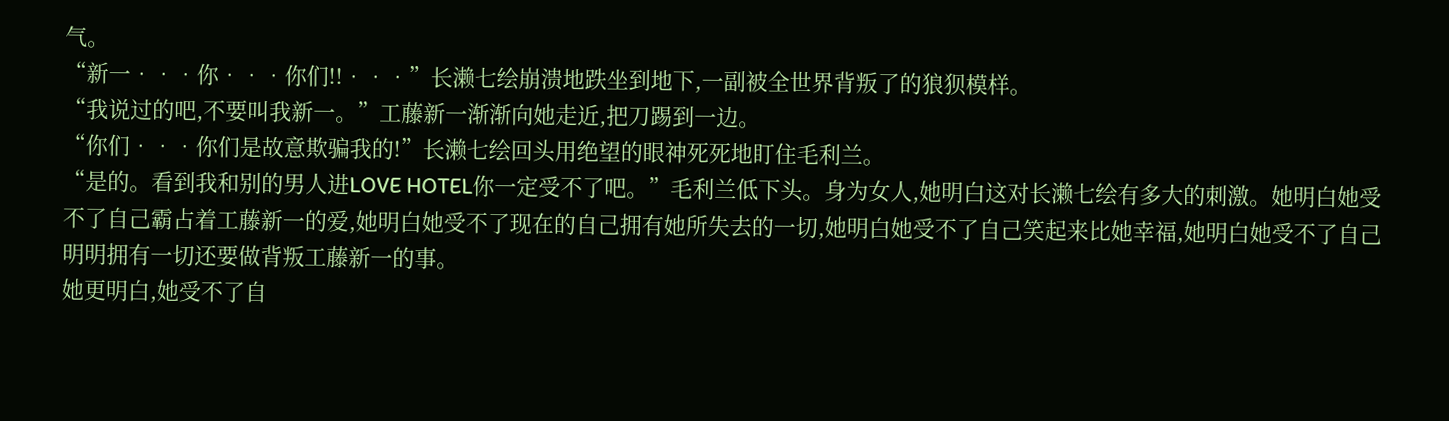气。
“新一•••你•••你们!!•••”长濑七绘崩溃地跌坐到地下,一副被全世界背叛了的狼狈模样。
“我说过的吧,不要叫我新一。”工藤新一渐渐向她走近,把刀踢到一边。
“你们•••你们是故意欺骗我的!”长濑七绘回头用绝望的眼神死死地盯住毛利兰。
“是的。看到我和别的男人进LOVE HOTEL你一定受不了吧。”毛利兰低下头。身为女人,她明白这对长濑七绘有多大的刺激。她明白她受不了自己霸占着工藤新一的爱,她明白她受不了现在的自己拥有她所失去的一切,她明白她受不了自己笑起来比她幸福,她明白她受不了自己明明拥有一切还要做背叛工藤新一的事。
她更明白,她受不了自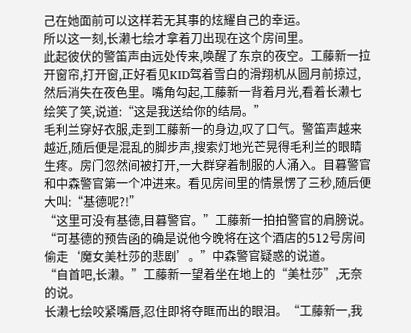己在她面前可以这样若无其事的炫耀自己的幸运。
所以这一刻,长濑七绘才拿着刀出现在这个房间里。
此起彼伏的警笛声由远处传来,唤醒了东京的夜空。工藤新一拉开窗帘,打开窗,正好看见KID驾着雪白的滑翔机从圆月前掠过,然后消失在夜色里。嘴角勾起,工藤新一背着月光,看着长濑七绘笑了笑,说道:“这是我送给你的结局。”
毛利兰穿好衣服,走到工藤新一的身边,叹了口气。警笛声越来越近,随后便是混乱的脚步声,搜索灯地光芒晃得毛利兰的眼睛生疼。房门忽然间被打开,一大群穿着制服的人涌入。目暮警官和中森警官第一个冲进来。看见房间里的情景愣了三秒,随后便大叫:“基德呢?!”
“这里可没有基德,目暮警官。”工藤新一拍拍警官的肩膀说。
“可基德的预告函的确是说他今晚将在这个酒店的512号房间偷走‘魔女美杜莎的悲剧’。”中森警官疑惑的说道。
“自首吧,长濑。”工藤新一望着坐在地上的“美杜莎”,无奈的说。
长濑七绘咬紧嘴唇,忍住即将夺眶而出的眼泪。“工藤新一,我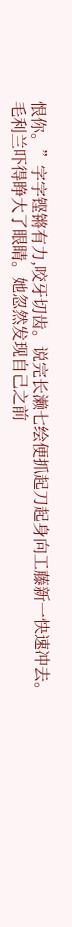恨你。”字字铿锵有力,咬牙切齿。说完长濑七绘便抓起刀起身向工藤新一快速冲去。
毛利兰吓得睁大了眼睛。她忽然发现自己之前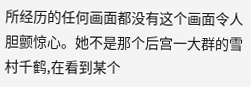所经历的任何画面都没有这个画面令人胆颤惊心。她不是那个后宫一大群的雪村千鹤,在看到某个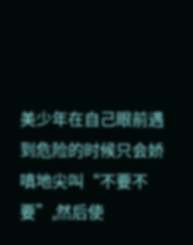美少年在自己眼前遇到危险的时候只会娇嗔地尖叫“不要不要”,然后使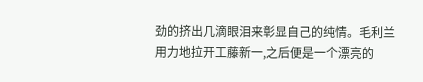劲的挤出几滴眼泪来彰显自己的纯情。毛利兰用力地拉开工藤新一,之后便是一个漂亮的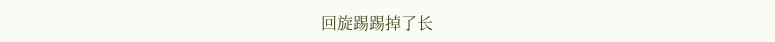回旋踢踢掉了长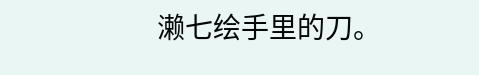濑七绘手里的刀。